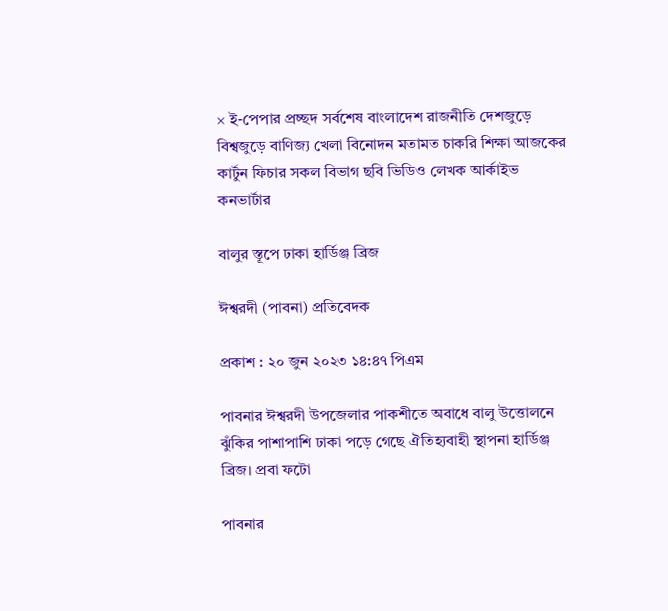× ই-পেপার প্রচ্ছদ সর্বশেষ বাংলাদেশ রাজনীতি দেশজুড়ে বিশ্বজুড়ে বাণিজ্য খেলা বিনোদন মতামত চাকরি শিক্ষা আজকের কার্টুন ফিচার সকল বিভাগ ছবি ভিডিও লেখক আর্কাইভ কনভার্টার

বালুর স্তূপে ঢাকা হার্ডিঞ্জ ব্রিজ

ঈশ্বরদী (পাবনা) প্রতিবেদক

প্রকাশ : ২০ জুন ২০২৩ ১৪:৪৭ পিএম

পাবনার ঈশ্বরদী উপজেলার পাকশীতে অবাধে বালু উত্তোলনে ঝুঁকির পাশাপাশি ঢাকা পড়ে গেছে ঐতিহ্যবাহী স্থাপনা হার্ডিঞ্জ ব্রিজ। প্রবা ফটো

পাবনার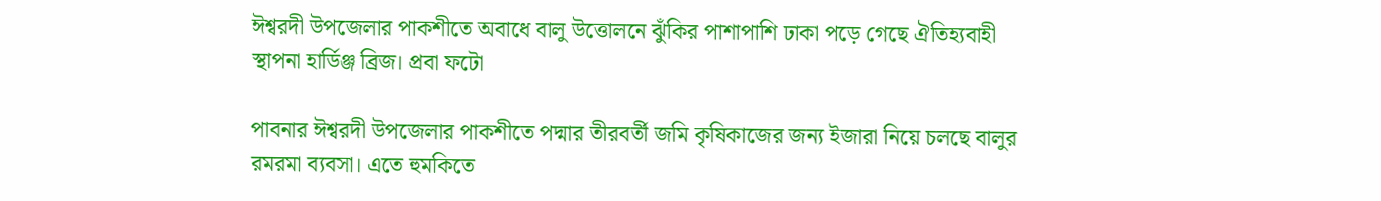ঈশ্বরদী উপজেলার পাকশীতে অবাধে বালু উত্তোলনে ঝুঁকির পাশাপাশি ঢাকা পড়ে গেছে ঐতিহ্যবাহী স্থাপনা হার্ডিঞ্জ ব্রিজ। প্রবা ফটো

পাবনার ঈশ্বরদী উপজেলার পাকশীতে পদ্মার তীরবর্তী জমি কৃষিকাজের জন্য ইজারা নিয়ে চলছে বালুর রমরমা ব্যবসা। এতে হুমকিতে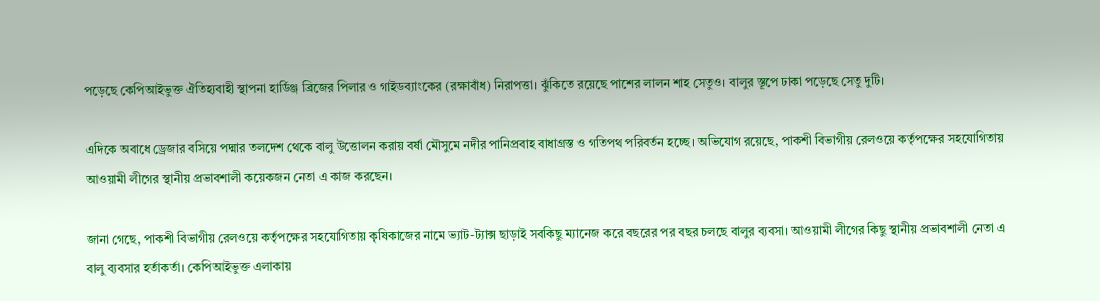পড়েছে কেপিআইভুক্ত ঐতিহ্যবাহী স্থাপনা হার্ডিঞ্জ ব্রিজের পিলার ও গাইডব্যাংকের (রক্ষাবাঁধ) নিরাপত্তা। ঝুঁকিতে রয়েছে পাশের লালন শাহ সেতুও। বালুর স্তূপে ঢাকা পড়েছে সেতু দুটি।

এদিকে অবাধে ড্রেজার বসিয়ে পদ্মার তলদেশ থেকে বালু উত্তোলন করায় বর্ষা মৌসুমে নদীর পানিপ্রবাহ বাধাগ্রস্ত ও গতিপথ পরিবর্তন হচ্ছে। অভিযোগ রয়েছে, পাকশী বিভাগীয় রেলওয়ে কর্তৃপক্ষের সহযোগিতায় আওয়ামী লীগের স্থানীয় প্রভাবশালী কয়েকজন নেতা এ কাজ করছেন।

জানা গেছে, পাকশী বিভাগীয় রেলওয়ে কর্তৃপক্ষের সহযোগিতায় কৃষিকাজের নামে ভ্যাট-ট্যাক্স ছাড়াই সবকিছু ম্যানেজ করে বছরের পর বছর চলছে বালুর ব্যবসা। আওয়ামী লীগের কিছু স্থানীয় প্রভাবশালী নেতা এ বালু ব্যবসার হর্তাকর্তা। কেপিআইভুক্ত এলাকায়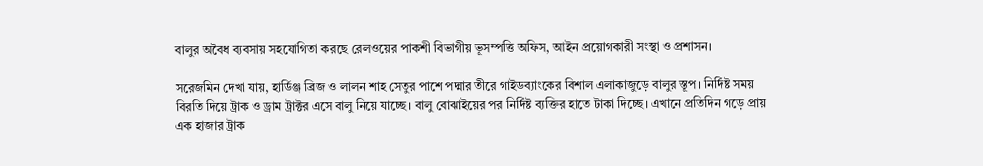বালুর অবৈধ ব্যবসায় সহযোগিতা করছে রেলওয়ের পাকশী বিভাগীয় ভূসম্পত্তি অফিস, আইন প্রয়োগকারী সংস্থা ও প্রশাসন।

সরেজমিন দেখা যায়, হার্ডিঞ্জ ব্রিজ ও লালন শাহ সেতুর পাশে পদ্মার তীরে গাইডব্যাংকের বিশাল এলাকাজুড়ে বালুর স্তূপ। নির্দিষ্ট সময় বিরতি দিয়ে ট্রাক ও ড্রাম ট্রাক্টর এসে বালু নিয়ে যাচ্ছে। বালু বোঝাইয়ের পর নির্দিষ্ট ব্যক্তির হাতে টাকা দিচ্ছে। এখানে প্রতিদিন গড়ে প্রায় এক হাজার ট্রাক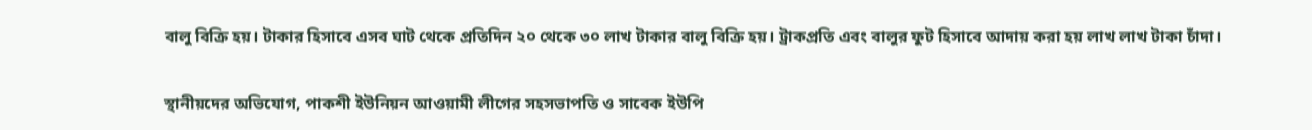বালু বিক্রি হয়। টাকার হিসাবে এসব ঘাট থেকে প্রতিদিন ২০ থেকে ৩০ লাখ টাকার বালু বিক্রি হয়। ট্রাকপ্রতি এবং বালুর ফুট হিসাবে আদায় করা হয় লাখ লাখ টাকা চাঁদা।

স্থানীয়দের অভিযোগ, পাকশী ইউনিয়ন আওয়ামী লীগের সহসভাপতি ও সাবেক ইউপি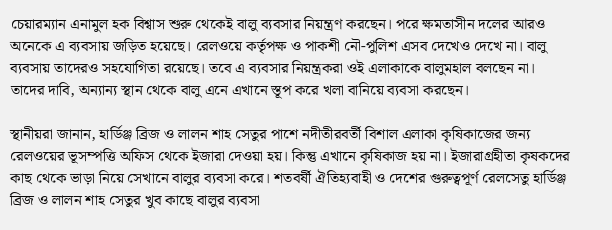চেয়ারম্যান এনামুল হক বিশ্বাস শুরু থেকেই বালু ব্যবসার নিয়ন্ত্রণ করছেন। পরে ক্ষমতাসীন দলের আরও অনেকে এ ব্যবসায় জড়িত হয়েছে। রেলওয়ে কর্তৃপক্ষ ও পাকশী নৌ-পুলিশ এসব দেখেও দেখে না। বালু ব্যবসায় তাদেরও সহযোগিতা রয়েছে। তবে এ ব্যবসার নিয়ন্ত্রকরা ওই এলাকাকে বালুমহাল বলছেন না। তাদের দাবি, অন্যান্য স্থান থেকে বালু এনে এখানে স্তূপ করে খলা বানিয়ে ব্যবসা করছেন।

স্থানীয়রা জানান, হার্ডিঞ্জ ব্রিজ ও লালন শাহ সেতুর পাশে নদীতীরবর্তী বিশাল এলাকা কৃষিকাজের জন্য রেলওয়ের ভূসম্পত্তি অফিস থেকে ইজারা দেওয়া হয়। কিন্তু এখানে কৃষিকাজ হয় না। ইজারাগ্রহীতা কৃষকদের কাছ থেকে ভাড়া নিয়ে সেখানে বালুর ব্যবসা করে। শতবর্ষী ঐতিহ্যবাহী ও দেশের গুরুত্বপূর্ণ রেলসেতু হার্ডিঞ্জ ব্রিজ ও লালন শাহ সেতুর খুব কাছে বালুর ব্যবসা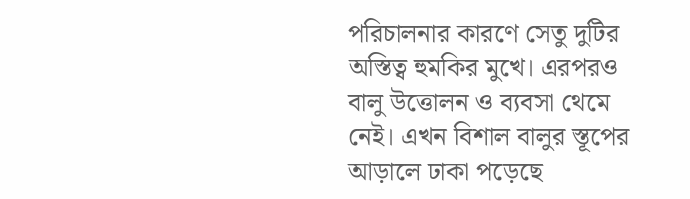পরিচালনার কারণে সেতু দুটির অস্তিত্ব হুমকির মুখে। এরপরও বালু উত্তোলন ও ব্যবসা থেমে নেই। এখন বিশাল বালুর স্তূপের আড়ালে ঢাকা পড়েছে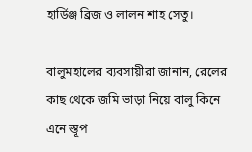হার্ডিঞ্জ ব্রিজ ও লালন শাহ সেতু।

বালুমহালের ব্যবসায়ীরা জানান, রেলের কাছ থেকে জমি ভাড়া নিয়ে বালু কিনে এনে স্তূপ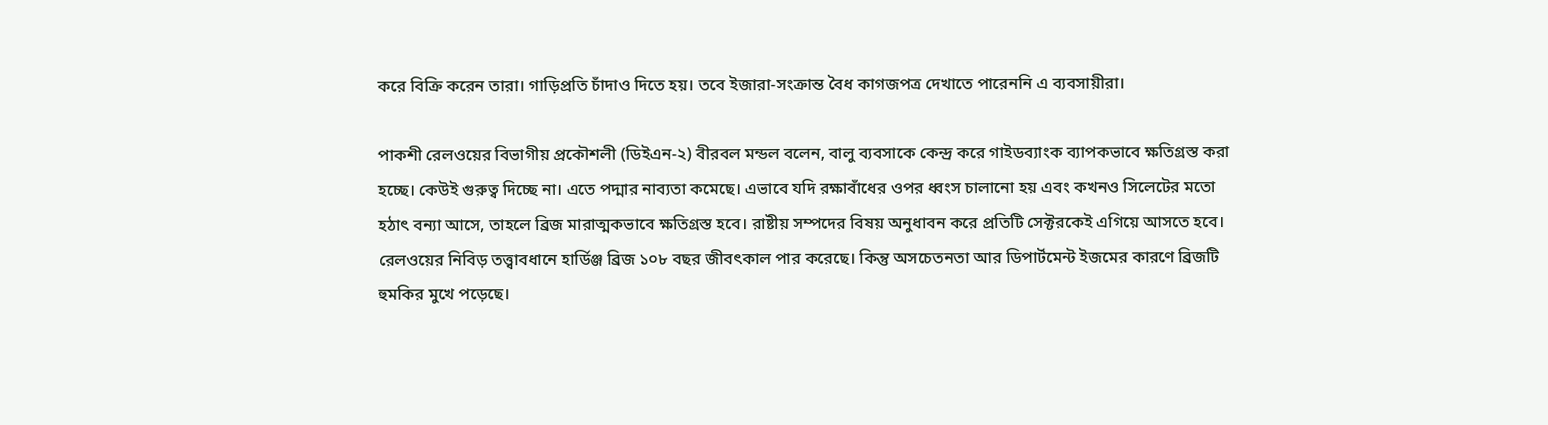করে বিক্রি করেন তারা। গাড়িপ্রতি চাঁদাও দিতে হয়। তবে ইজারা-সংক্রান্ত বৈধ কাগজপত্র দেখাতে পারেননি এ ব্যবসায়ীরা।

পাকশী রেলওয়ের বিভাগীয় প্রকৌশলী (ডিইএন-২) বীরবল মন্ডল বলেন, বালু ব্যবসাকে কেন্দ্র করে গাইডব্যাংক ব্যাপকভাবে ক্ষতিগ্রস্ত করা হচ্ছে। কেউই গুরুত্ব দিচ্ছে না। এতে পদ্মার নাব্যতা কমেছে। এভাবে যদি রক্ষাবাঁধের ওপর ধ্বংস চালানো হয় এবং কখনও সিলেটের মতো হঠাৎ বন্যা আসে, তাহলে ব্রিজ মারাত্মকভাবে ক্ষতিগ্রস্ত হবে। রাষ্টীয় সম্পদের বিষয় অনুধাবন করে প্রতিটি সেক্টরকেই এগিয়ে আসতে হবে। রেলওয়ের নিবিড় তত্ত্বাবধানে হার্ডিঞ্জ ব্রিজ ১০৮ বছর জীবৎকাল পার করেছে। কিন্তু অসচেতনতা আর ডিপার্টমেন্ট ইজমের কারণে ব্রিজটি হুমকির মুখে পড়েছে।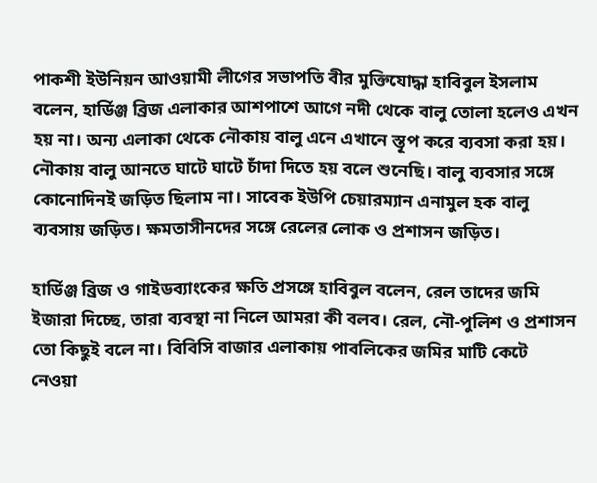পাকশী ইউনিয়ন আওয়ামী লীগের সভাপতি বীর মুক্তিযোদ্ধা হাবিবুল ইসলাম বলেন, হার্ডিঞ্জ ব্রিজ এলাকার আশপাশে আগে নদী থেকে বালু তোলা হলেও এখন হয় না। অন্য এলাকা থেকে নৌকায় বালু এনে এখানে স্তূপ করে ব্যবসা করা হয়। নৌকায় বালু আনতে ঘাটে ঘাটে চাঁদা দিতে হয় বলে শুনেছি। বালু ব্যবসার সঙ্গে কোনোদিনই জড়িত ছিলাম না। সাবেক ইউপি চেয়ারম্যান এনামুল হক বালু ব্যবসায় জড়িত। ক্ষমতাসীনদের সঙ্গে রেলের লোক ও প্রশাসন জড়িত।

হার্ডিঞ্জ ব্রিজ ও গাইডব্যাংকের ক্ষতি প্রসঙ্গে হাবিবুল বলেন, রেল তাদের জমি ইজারা দিচ্ছে, তারা ব্যবস্থা না নিলে আমরা কী বলব। রেল, নৌ-পুলিশ ও প্রশাসন তো কিছুই বলে না। বিবিসি বাজার এলাকায় পাবলিকের জমির মাটি কেটে নেওয়া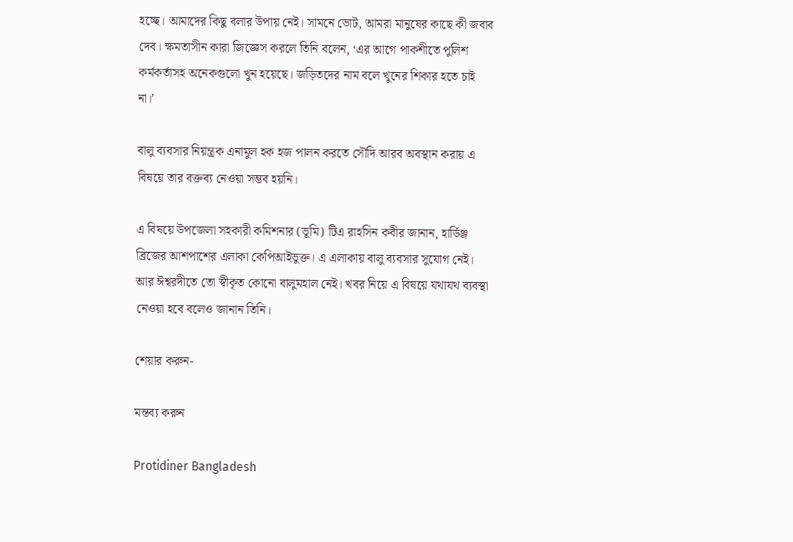হচ্ছে। আমাদের কিছু বলার উপায় নেই। সামনে ভোট, আমরা মানুষের কাছে কী জবাব দেব। ক্ষমতাসীন কারা জিজ্ঞেস করলে তিনি বলেন, ‘এর আগে পাকশীতে পুলিশ কর্মকর্তাসহ অনেকগুলো খুন হয়েছে। জড়িতদের নাম বলে খুনের শিকার হতে চাই না।’

বালু ব্যবসার নিয়ন্ত্রক এনামুল হক হজ পালন করতে সৌদি আরব অবস্থান করায় এ বিষয়ে তার বক্তব্য নেওয়া সম্ভব হয়নি।

এ বিষয়ে উপজেলা সহকারী কমিশনার (ভূমি) টিএ রাহসিন কবীর জানান, হার্ডিঞ্জ ব্রিজের আশপাশের এলাকা কেপিআইভুক্ত। এ এলাকায় বালু ব্যবসার সুযোগ নেই। আর ঈশ্বরদীতে তো স্বীকৃত কোনো বালুমহাল নেই। খবর নিয়ে এ বিষয়ে যথাযথ ব্যবস্থা নেওয়া হবে বলেও জানান তিনি।

শেয়ার করুন-

মন্তব্য করুন

Protidiner Bangladesh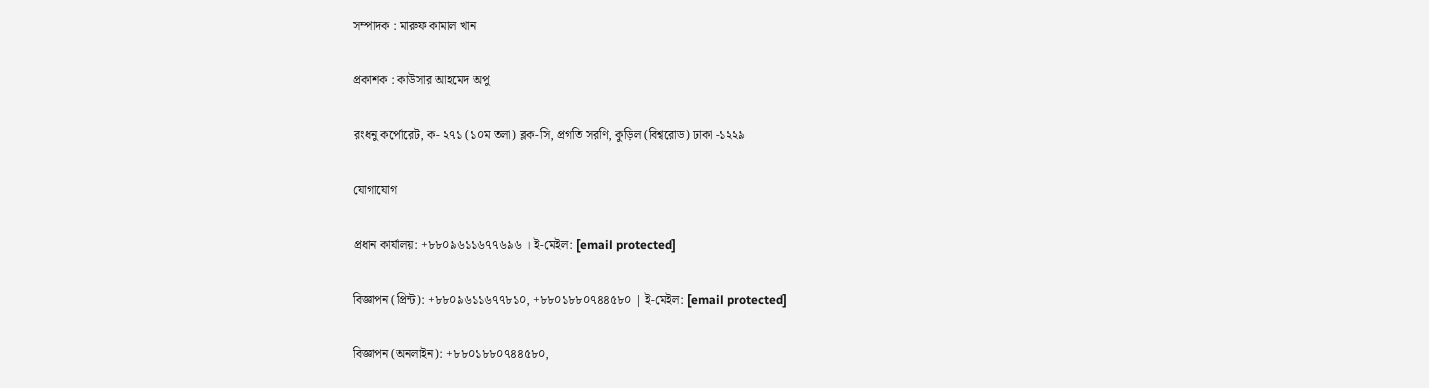সম্পাদক : মারুফ কামাল খান

প্রকাশক : কাউসার আহমেদ অপু

রংধনু কর্পোরেট, ক- ২৭১ (১০ম তলা) ব্লক-সি, প্রগতি সরণি, কুড়িল (বিশ্বরোড) ঢাকা -১২২৯

যোগাযোগ

প্রধান কার্যালয়: +৮৮০৯৬১১৬৭৭৬৯৬ । ই-মেইল: [email protected]

বিজ্ঞাপন (প্রিন্ট): +৮৮০৯৬১১৬৭৭৮১০, +৮৮০১৮৮০৭৪৪৫৮০ | ই-মেইল: [email protected]

বিজ্ঞাপন (অনলাইন): +৮৮০১৮৮০৭৪৪৫৮০,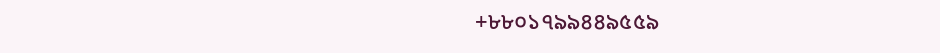+৮৮০১৭৯৯৪৪৯৫৫৯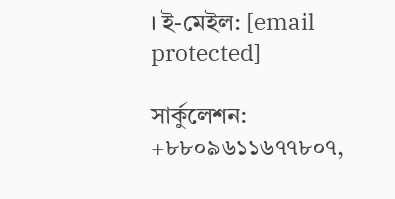। ই-মেইল: [email protected]

সার্কুলেশন: +৮৮০৯৬১১৬৭৭৮০৭,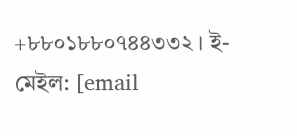+৮৮০১৮৮০৭৪৪৩৩২ । ই-মেইল: [email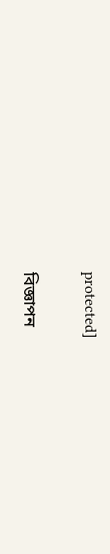protected]

বিজ্ঞাপন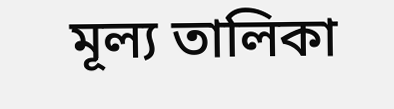মূল্য তালিকা